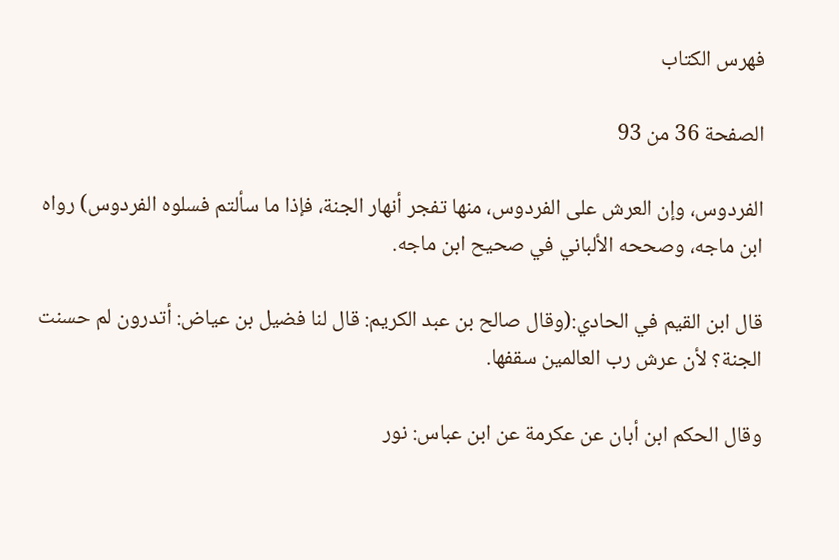فهرس الكتاب

الصفحة 36 من 93

الفردوس، وإن العرش على الفردوس، منها تفجر أنهار الجنة، فإذا ما سألتم فسلوه الفردوس) رواه ابن ماجه، وصححه الألباني في صحيح ابن ماجه.

قال ابن القيم في الحادي:(وقال صالح بن عبد الكريم: قال لنا فضيل بن عياض: أتدرون لم حسنت الجنة؟ لأن عرش رب العالمين سقفها.

وقال الحكم ابن أبان عن عكرمة عن ابن عباس: نور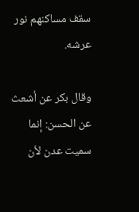سقف مساكنهم نور عرشه.

وقال بكر عن أشعث عن الحسن: إنما سميت عدن لأن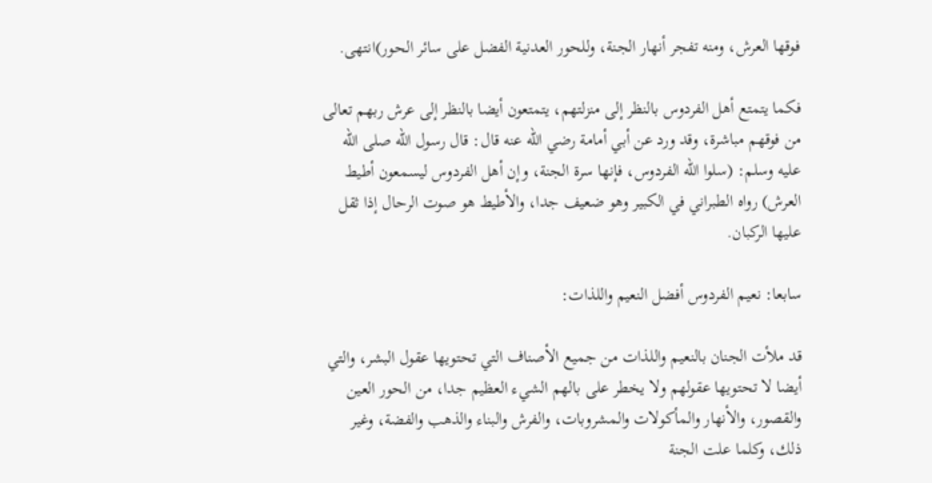فوقها العرش، ومنه تفجر أنهار الجنة، وللحور العدنية الفضل على سائر الحور)انتهى.

فكما يتمتع أهل الفردوس بالنظر إلى منزلتهم، يتمتعون أيضا بالنظر إلى عرش ربهم تعالى من فوقهم مباشرة، وقد ورد عن أبي أمامة رضي الله عنه قال: قال رسول الله صلى الله عليه وسلم: (سلوا الله الفردوس، فإنها سرة الجنة، وإن أهل الفردوس ليسمعون أطيط العرش) رواه الطبراني في الكبير وهو ضعيف جدا، والأطيط هو صوت الرحال إذا ثقل عليها الركبان.

سابعا: نعيم الفردوس أفضل النعيم واللذات:

قد ملأت الجنان بالنعيم واللذات من جميع الأصناف التي تحتويها عقول البشر، والتي أيضا لا تحتويها عقولهم ولا يخطر على بالهم الشيء العظيم جدا، من الحور العين والقصور، والأنهار والمأكولات والمشروبات، والفرش والبناء والذهب والفضة، وغير ذلك، وكلما علت الجنة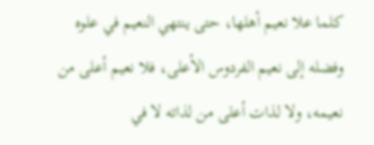كلما علا نعيم أهلها، حتى ينتهي النعيم في علوه وفضله إلى نعيم الفردوس الأعلى، فلا نعيم أعلى من نعيمه، ولا لذات أعلى من لذاته لا في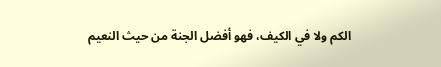الكم ولا في الكيف، فهو أفضل الجنة من حيث النعيم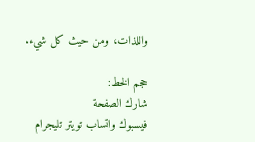واللذات، ومن حيث كل شيء.

حجم الخط:
شارك الصفحة
فيسبوك واتساب تويتر تليجرام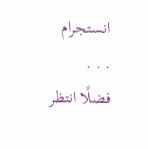انستجرام
. . .
فضلًا انتظر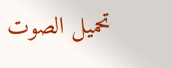تحميل الصوت